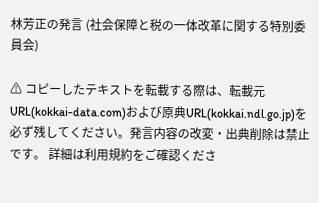林芳正の発言 (社会保障と税の一体改革に関する特別委員会)

⚠ コピーしたテキストを転載する際は、転載元URL(kokkai-data.com)および原典URL(kokkai.ndl.go.jp)を必ず残してください。発言内容の改変・出典削除は禁止です。 詳細は利用規約をご確認くださ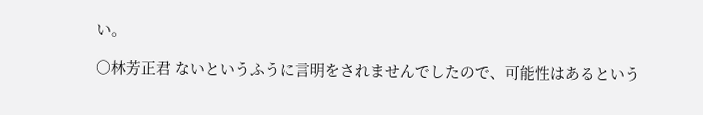い。

○林芳正君 ないというふうに言明をされませんでしたので、可能性はあるという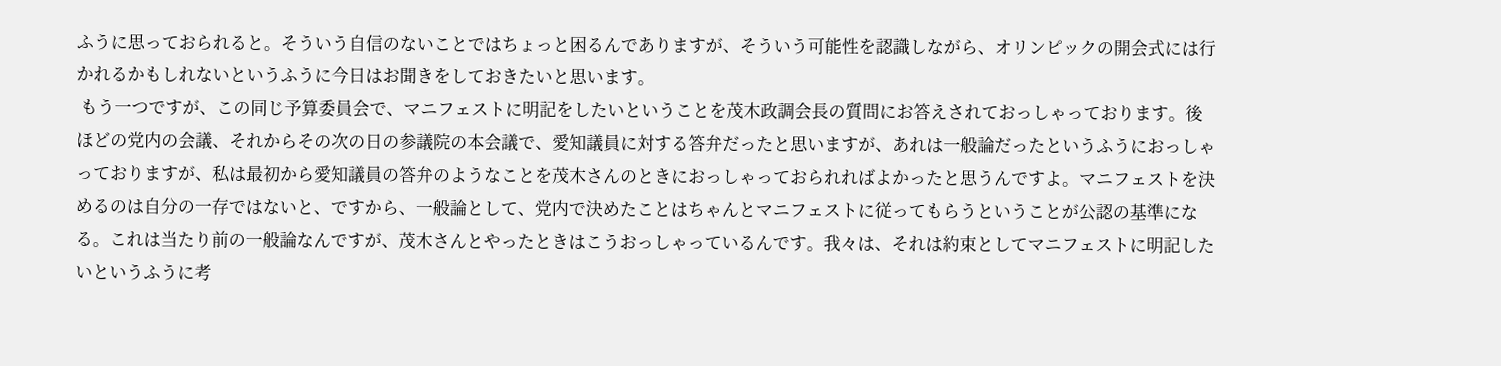ふうに思っておられると。そういう自信のないことではちょっと困るんでありますが、そういう可能性を認識しながら、オリンピックの開会式には行かれるかもしれないというふうに今日はお聞きをしておきたいと思います。
 もう一つですが、この同じ予算委員会で、マニフェストに明記をしたいということを茂木政調会長の質問にお答えされておっしゃっております。後ほどの党内の会議、それからその次の日の参議院の本会議で、愛知議員に対する答弁だったと思いますが、あれは一般論だったというふうにおっしゃっておりますが、私は最初から愛知議員の答弁のようなことを茂木さんのときにおっしゃっておられればよかったと思うんですよ。マニフェストを決めるのは自分の一存ではないと、ですから、一般論として、党内で決めたことはちゃんとマニフェストに従ってもらうということが公認の基準になる。これは当たり前の一般論なんですが、茂木さんとやったときはこうおっしゃっているんです。我々は、それは約束としてマニフェストに明記したいというふうに考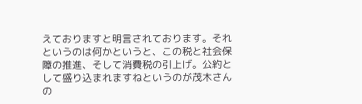えておりますと明言されております。それというのは何かというと、この税と社会保障の推進、そして消費税の引上げ。公約として盛り込まれますねというのが茂木さんの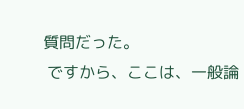質問だった。
 ですから、ここは、一般論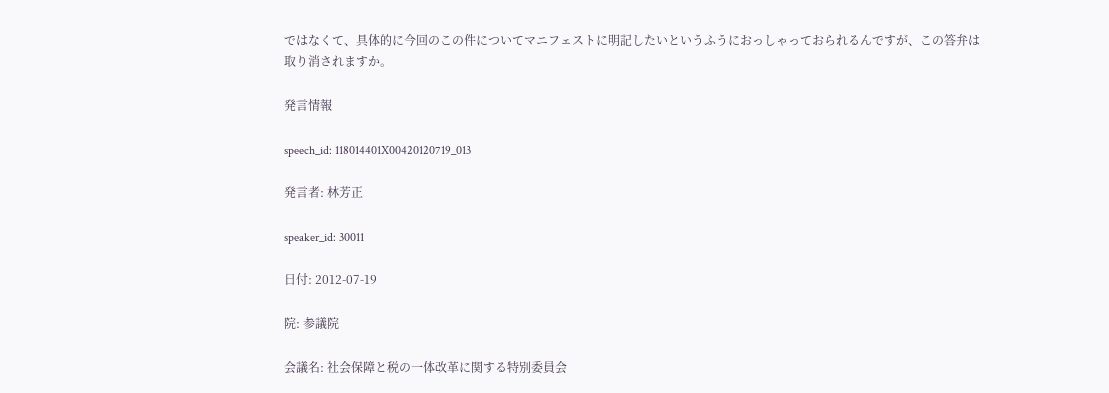ではなくて、具体的に今回のこの件についてマニフェストに明記したいというふうにおっしゃっておられるんですが、この答弁は取り消されますか。

発言情報

speech_id: 118014401X00420120719_013

発言者: 林芳正

speaker_id: 30011

日付: 2012-07-19

院: 参議院

会議名: 社会保障と税の一体改革に関する特別委員会